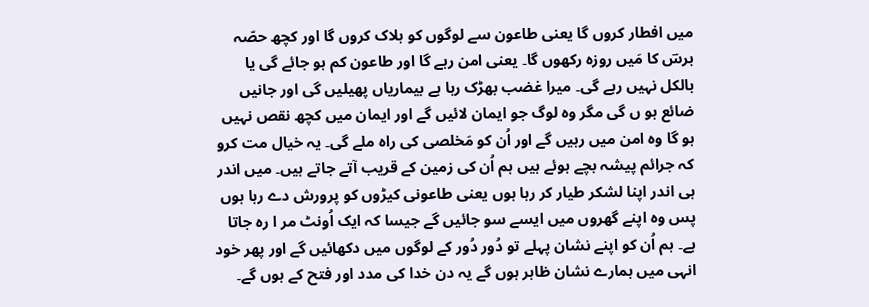میں افطار کروں گا یعنی طاعون سے لوگوں کو ہلاک کروں گا اور کچھ حصّہ برسؔ کا مَیں روزہ رکھوں گا۔ یعنی امن رہے گا اور طاعون کم ہو جائے گی یا بالکل نہیں رہے گی۔ میرا غضب بھڑک رہا ہے بیماریاں پھیلیں گی اور جانیں ضائع ہو ں گی مگر وہ لوگ جو ایمان لائیں گے اور ایمان میں کچھ نقص نہیں ہو گا وہ امن میں رہیں گے اور اُن کو مَخلصی کی راہ ملے گی۔ یہ خیال مت کرو کہ جرائم پیشہ بچے ہوئے ہیں ہم اُن کی زمین کے قریب آتے جاتے ہیں۔ میں اندر ہی اندر اپنا لشکر طیار کر رہا ہوں یعنی طاعونی کیڑوں کو پرورش دے رہا ہوں پس وہ اپنے گھروں میں ایسے سو جائیں گے جیسا کہ ایک اُونٹ مر ا رہ جاتا ہے۔ ہم اُن کو اپنے نشان پہلے تو دُور دُور کے لوگوں میں دکھائیں گے اور پھر خود انہی میں ہمارے نشان ظاہر ہوں گے یہ دن خدا کی مدد اور فتح کے ہوں گے۔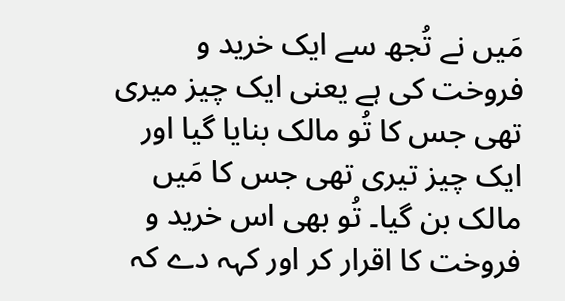مَیں نے تُجھ سے ایک خرید و فروخت کی ہے یعنی ایک چیز میری تھی جس کا تُو مالک بنایا گیا اور ایک چیز تیری تھی جس کا مَیں مالک بن گیا۔ تُو بھی اس خرید و فروخت کا اقرار کر اور کہہ دے کہ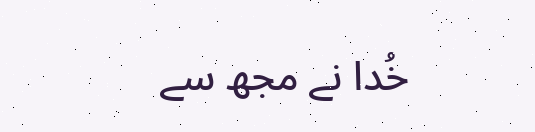خُدا نے مجھ سے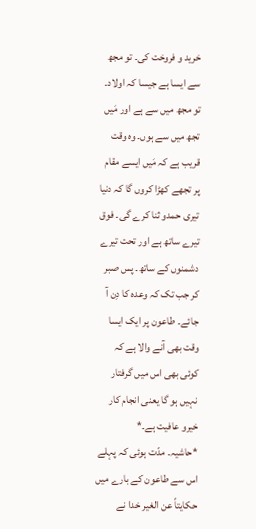خرید و فروخت کی۔ تو مجھ سے ایسا ہے جیسا کہ اولاد۔ تو مجھ میں سے ہے اور مَیں تجھ میں سے ہوں۔ وہ وقت قریب ہے کہ مَیں ایسے مقام پر تجھے کھڑا کروں گا کہ دنیا تیری حمدو ثنا کرے گی۔ فوق تیرے ساتھ ہے اور تحت تیرے دشمنوں کے ساتھ۔ پس صبر کر جب تک کہ وعدہ کا دِن آ جائے۔ طاعون پر ایک ایسا وقت بھی آنے والا ہے کہ کوئی بھی اس میں گرفتار نہیں ہو گا یعنی انجام کار خیرو عافیت ہے۔*
*حاشیہ۔ مدّت ہوئی کہ پہلے اس سے طاعون کے بارے میں حکایتاً عن الغیر خدا نے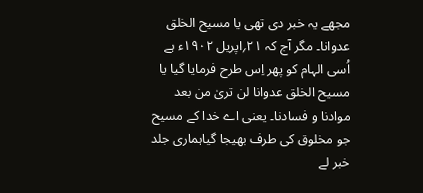مجھے یہ خبر دی تھی یا مسیح الخلق عدوانا۔ مگر آج کہ ۲۱؍اپریل ۱۹۰۲ء ہے اُسی الہام کو پھر اِس طرح فرمایا گیا یا مسیح الخلق عدوانا لن تریٰ من بعد موادنا و فسادنا۔ یعنی اے خدا کے مسیح جو مخلوق کی طرف بھیجا گیاہماری جلد خبر لے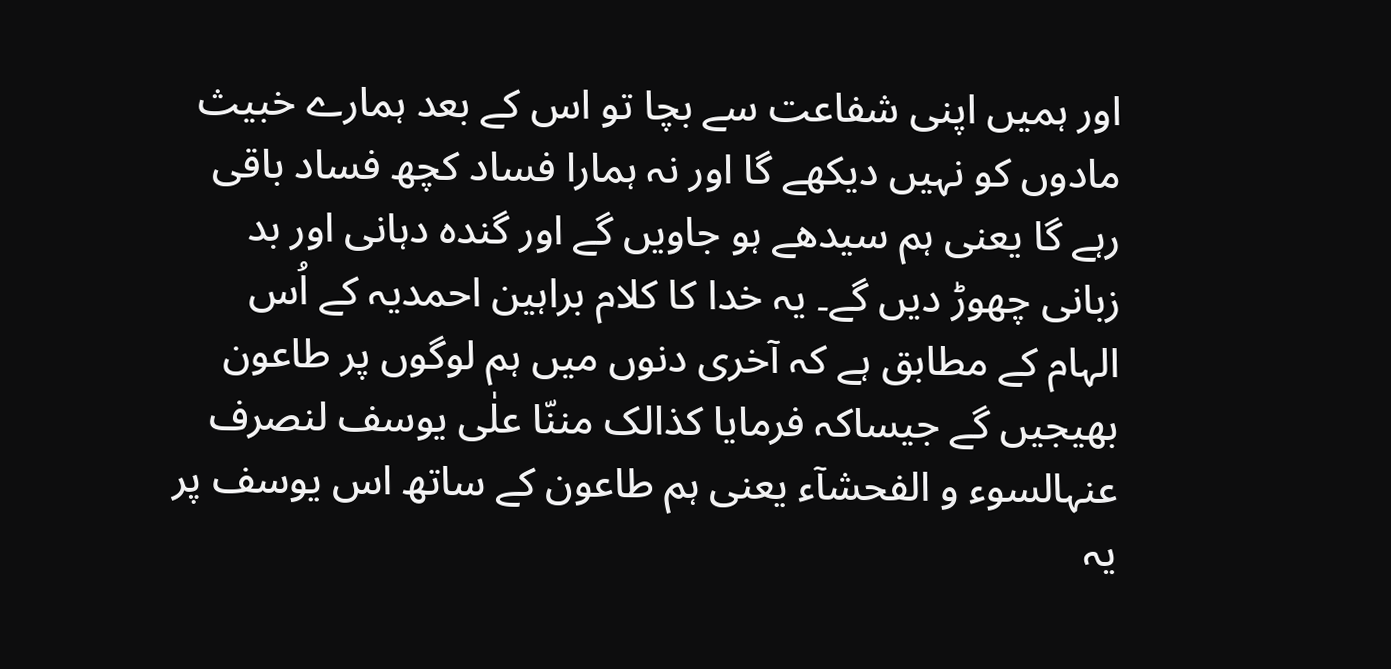اور ہمیں اپنی شفاعت سے بچا تو اس کے بعد ہمارے خبیث مادوں کو نہیں دیکھے گا اور نہ ہمارا فساد کچھ فساد باقی رہے گا یعنی ہم سیدھے ہو جاویں گے اور گندہ دہانی اور بد زبانی چھوڑ دیں گے۔ یہ خدا کا کلام براہین احمدیہ کے اُس الہام کے مطابق ہے کہ آخری دنوں میں ہم لوگوں پر طاعون بھیجیں گے جیساکہ فرمایا کذالک مننّا علٰی یوسف لنصرف عنہالسوء و الفحشآء یعنی ہم طاعون کے ساتھ اس یوسف پر یہ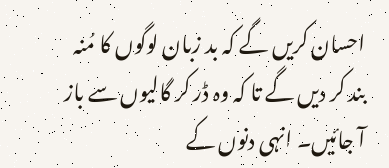احسان کریں گے کہ بد زبان لوگوں کا مُنہ بند کر دیں گے تا کہ وہ ڈر کر گالیوں سے باز آ جائیں۔ انہی دنوں کے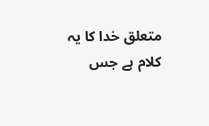متعلق خدا کا یہ کلام ہے جس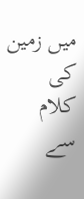میں زمین کی کلام سے